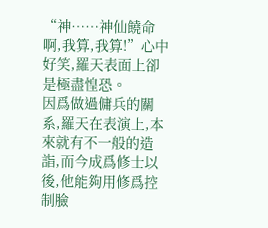“神……神仙饒命啊,我算,我算!”心中好笑,羅天表面上卻是極盡惶恐。
因爲做過傭兵的關系,羅天在表演上,本來就有不一般的造詣,而今成爲修士以後,他能夠用修爲控制臉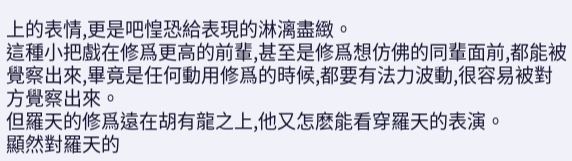上的表情,更是吧惶恐給表現的淋漓盡緻。
這種小把戲在修爲更高的前輩,甚至是修爲想仿佛的同輩面前,都能被覺察出來,畢竟是任何動用修爲的時候,都要有法力波動,很容易被對方覺察出來。
但羅天的修爲遠在胡有龍之上,他又怎麽能看穿羅天的表演。
顯然對羅天的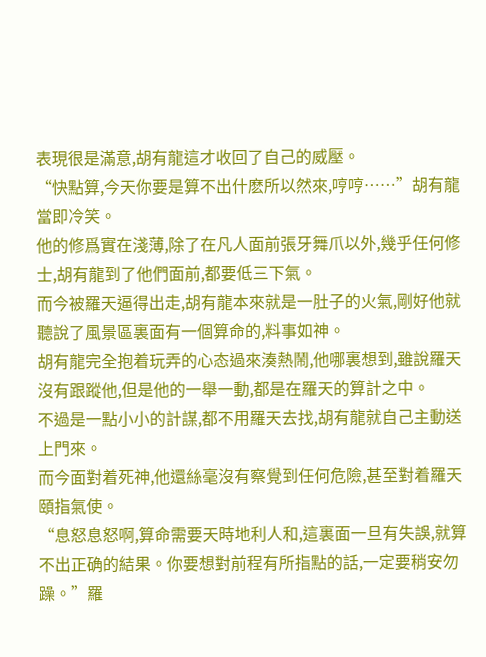表現很是滿意,胡有龍這才收回了自己的威壓。
“快點算,今天你要是算不出什麽所以然來,哼哼……”胡有龍當即冷笑。
他的修爲實在淺薄,除了在凡人面前張牙舞爪以外,幾乎任何修士,胡有龍到了他們面前,都要低三下氣。
而今被羅天逼得出走,胡有龍本來就是一肚子的火氣,剛好他就聽說了風景區裏面有一個算命的,料事如神。
胡有龍完全抱着玩弄的心态過來湊熱鬧,他哪裏想到,雖說羅天沒有跟蹤他,但是他的一舉一動,都是在羅天的算計之中。
不過是一點小小的計謀,都不用羅天去找,胡有龍就自己主動送上門來。
而今面對着死神,他還絲毫沒有察覺到任何危險,甚至對着羅天頤指氣使。
“息怒息怒啊,算命需要天時地利人和,這裏面一旦有失誤,就算不出正确的結果。你要想對前程有所指點的話,一定要稍安勿躁。”羅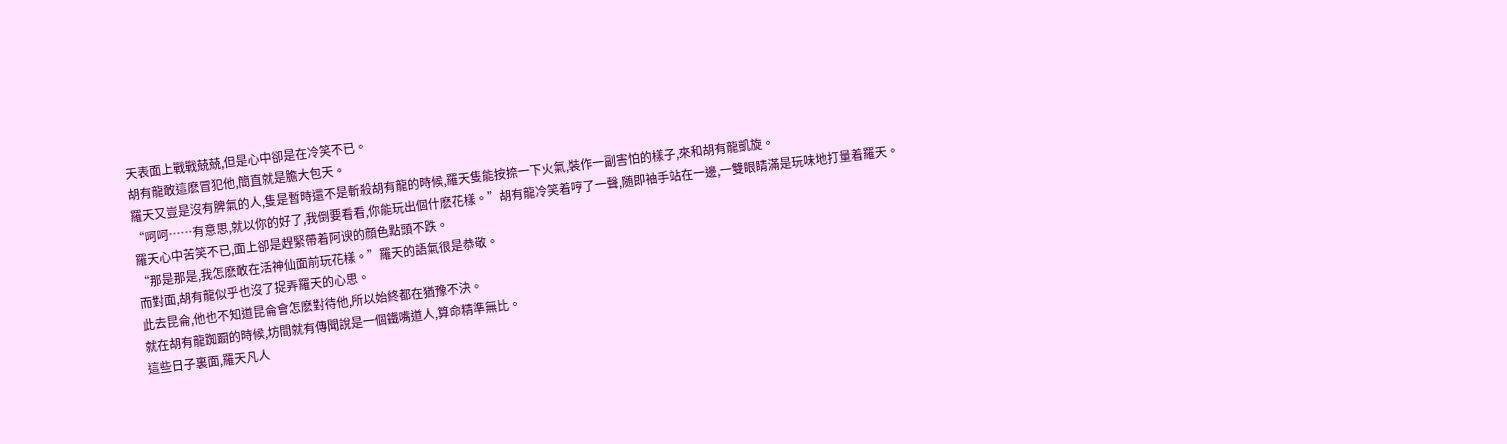天表面上戰戰兢兢,但是心中卻是在冷笑不已。
胡有龍敢這麽冒犯他,簡直就是膽大包天。
羅天又豈是沒有脾氣的人,隻是暫時還不是斬殺胡有龍的時候,羅天隻能按捺一下火氣,裝作一副害怕的樣子,來和胡有龍凱旋。
“呵呵……有意思,就以你的好了,我倒要看看,你能玩出個什麽花樣。”胡有龍冷笑着哼了一聲,随即袖手站在一邊,一雙眼睛滿是玩味地打量着羅天。
羅天心中苦笑不已,面上卻是趕緊帶着阿谀的顔色點頭不跌。
“那是那是,我怎麽敢在活神仙面前玩花樣。”羅天的語氣很是恭敬。
而對面,胡有龍似乎也沒了捉弄羅天的心思。
此去昆侖,他也不知道昆侖會怎麽對待他,所以始終都在猶豫不決。
就在胡有龍踟蹰的時候,坊間就有傳聞說是一個鐵嘴道人,算命精準無比。
這些日子裏面,羅天凡人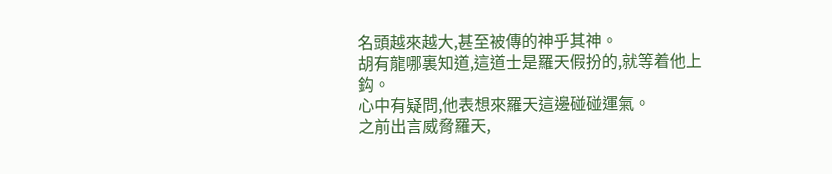名頭越來越大,甚至被傳的神乎其神。
胡有龍哪裏知道,這道士是羅天假扮的,就等着他上鈎。
心中有疑問,他表想來羅天這邊碰碰運氣。
之前出言威脅羅天,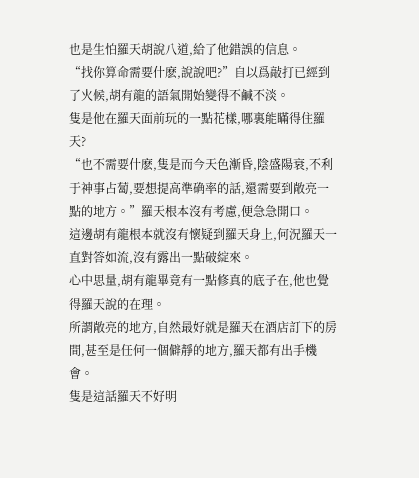也是生怕羅天胡說八道,給了他錯誤的信息。
“找你算命需要什麽,說說吧?”自以爲敲打已經到了火候,胡有龍的語氣開始變得不鹹不淡。
隻是他在羅天面前玩的一點花樣,哪裏能瞞得住羅天?
“也不需要什麽,隻是而今天色漸昏,陰盛陽衰,不利于神事占蔔,要想提高準确率的話,還需要到敞亮一點的地方。”羅天根本沒有考慮,便急急開口。
這邊胡有龍根本就沒有懷疑到羅天身上,何況羅天一直對答如流,沒有露出一點破綻來。
心中思量,胡有龍畢竟有一點修真的底子在,他也覺得羅天說的在理。
所謂敞亮的地方,自然最好就是羅天在酒店訂下的房間,甚至是任何一個僻靜的地方,羅天都有出手機會。
隻是這話羅天不好明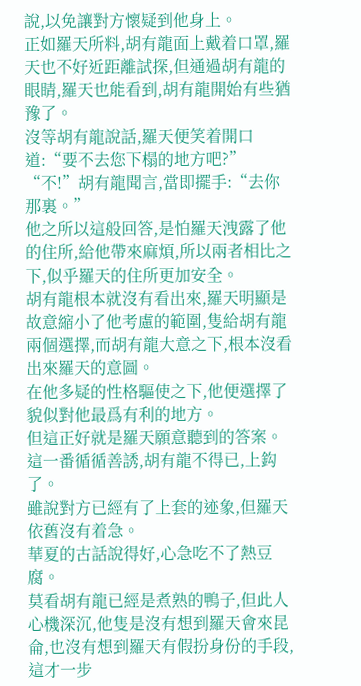說,以免讓對方懷疑到他身上。
正如羅天所料,胡有龍面上戴着口罩,羅天也不好近距離試探,但通過胡有龍的眼睛,羅天也能看到,胡有龍開始有些猶豫了。
沒等胡有龍說話,羅天便笑着開口道:“要不去您下榻的地方吧?”
“不!”胡有龍聞言,當即擺手:“去你那裏。”
他之所以這般回答,是怕羅天洩露了他的住所,給他帶來麻煩,所以兩者相比之下,似乎羅天的住所更加安全。
胡有龍根本就沒有看出來,羅天明顯是故意縮小了他考慮的範圍,隻給胡有龍兩個選擇,而胡有龍大意之下,根本沒看出來羅天的意圖。
在他多疑的性格驅使之下,他便選擇了貌似對他最爲有利的地方。
但這正好就是羅天願意聽到的答案。
這一番循循善誘,胡有龍不得已,上鈎了。
雖說對方已經有了上套的迹象,但羅天依舊沒有着急。
華夏的古話說得好,心急吃不了熱豆腐。
莫看胡有龍已經是煮熟的鴨子,但此人心機深沉,他隻是沒有想到羅天會來昆侖,也沒有想到羅天有假扮身份的手段,這才一步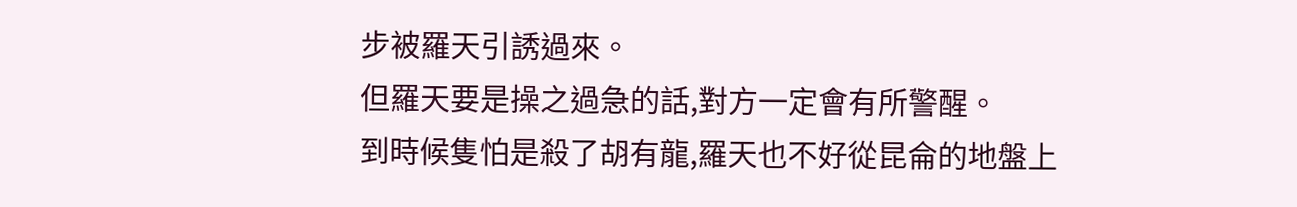步被羅天引誘過來。
但羅天要是操之過急的話,對方一定會有所警醒。
到時候隻怕是殺了胡有龍,羅天也不好從昆侖的地盤上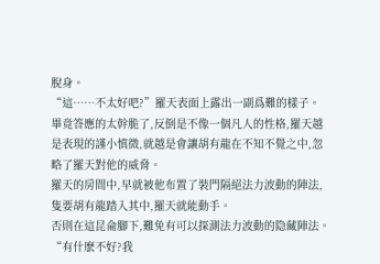脫身。
“這……不太好吧?”羅天表面上露出一副爲難的樣子。
畢竟答應的太幹脆了,反倒是不像一個凡人的性格,羅天越是表現的謹小慎微,就越是會讓胡有龍在不知不覺之中,忽略了羅天對他的威脅。
羅天的房間中,早就被他布置了裝門隔絕法力波動的陣法,隻要胡有龍踏入其中,羅天就能動手。
否則在這昆侖腳下,難免有可以探測法力波動的隐藏陣法。
“有什麽不好?我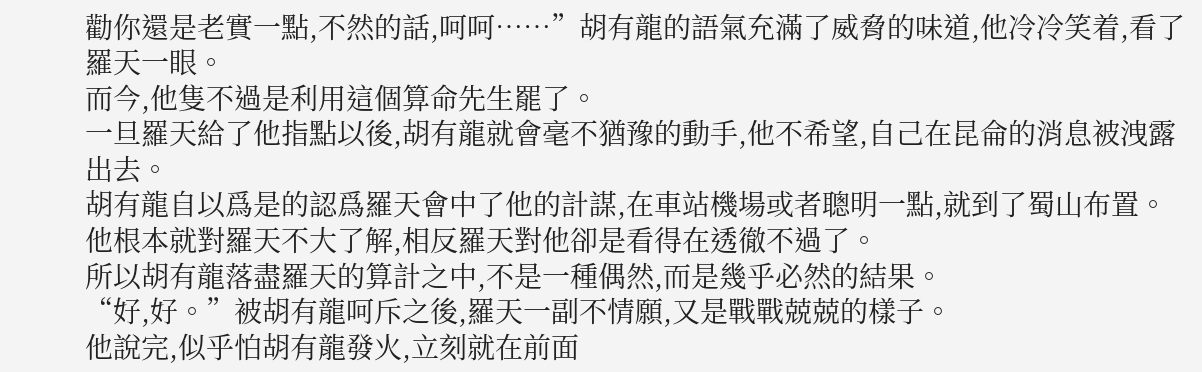勸你還是老實一點,不然的話,呵呵……”胡有龍的語氣充滿了威脅的味道,他冷冷笑着,看了羅天一眼。
而今,他隻不過是利用這個算命先生罷了。
一旦羅天給了他指點以後,胡有龍就會毫不猶豫的動手,他不希望,自己在昆侖的消息被洩露出去。
胡有龍自以爲是的認爲羅天會中了他的計謀,在車站機場或者聰明一點,就到了蜀山布置。
他根本就對羅天不大了解,相反羅天對他卻是看得在透徹不過了。
所以胡有龍落盡羅天的算計之中,不是一種偶然,而是幾乎必然的結果。
“好,好。”被胡有龍呵斥之後,羅天一副不情願,又是戰戰兢兢的樣子。
他說完,似乎怕胡有龍發火,立刻就在前面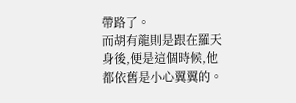帶路了。
而胡有龍則是跟在羅天身後,便是這個時候,他都依舊是小心翼翼的。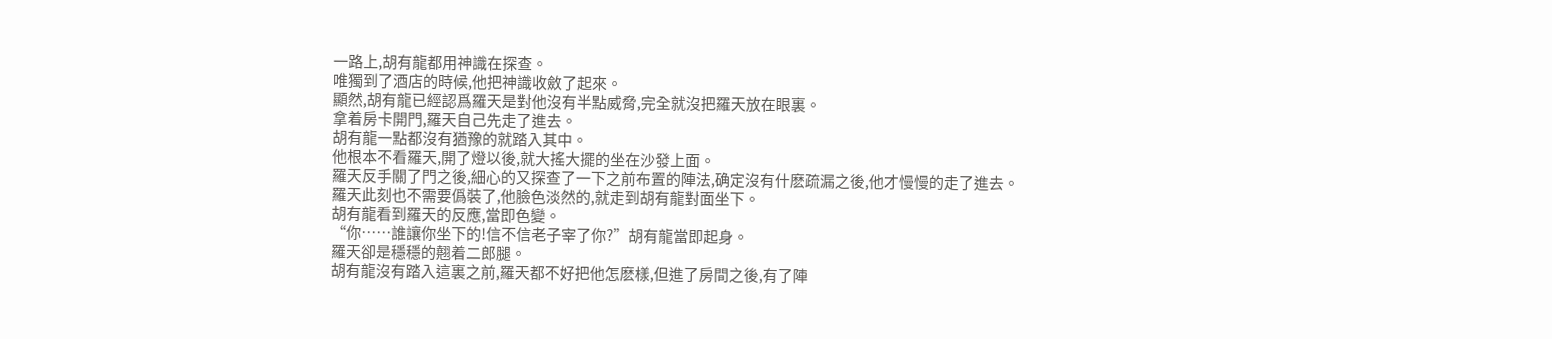一路上,胡有龍都用神識在探查。
唯獨到了酒店的時候,他把神識收斂了起來。
顯然,胡有龍已經認爲羅天是對他沒有半點威脅,完全就沒把羅天放在眼裏。
拿着房卡開門,羅天自己先走了進去。
胡有龍一點都沒有猶豫的就踏入其中。
他根本不看羅天,開了燈以後,就大搖大擺的坐在沙發上面。
羅天反手關了門之後,細心的又探查了一下之前布置的陣法,确定沒有什麽疏漏之後,他才慢慢的走了進去。
羅天此刻也不需要僞裝了,他臉色淡然的,就走到胡有龍對面坐下。
胡有龍看到羅天的反應,當即色變。
“你……誰讓你坐下的!信不信老子宰了你?”胡有龍當即起身。
羅天卻是穩穩的翹着二郎腿。
胡有龍沒有踏入這裏之前,羅天都不好把他怎麽樣,但進了房間之後,有了陣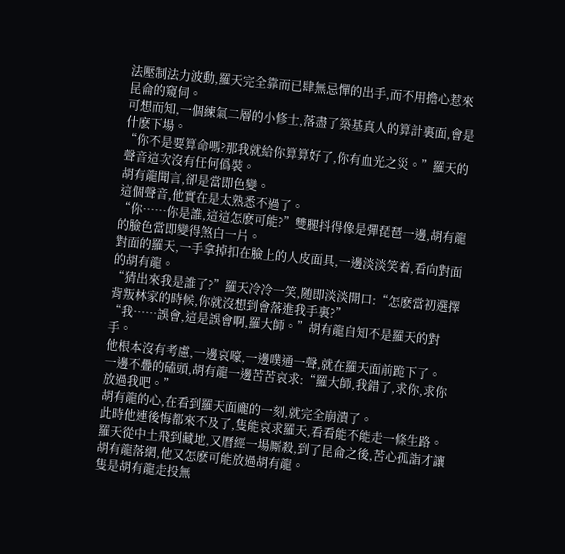法壓制法力波動,羅天完全靠而已肆無忌憚的出手,而不用擔心惹來昆侖的窺伺。
可想而知,一個練氣二層的小修士,落盡了築基真人的算計裏面,會是什麽下場。
“你不是要算命嗎?那我就給你算算好了,你有血光之災。”羅天的聲音這次沒有任何僞裝。
胡有龍聞言,卻是當即色變。
這個聲音,他實在是太熟悉不過了。
“你……你是誰,這這怎麽可能?”雙腿抖得像是彈琵琶一邊,胡有龍的臉色當即變得煞白一片。
對面的羅天,一手拿掉扣在臉上的人皮面具,一邊淡淡笑着,看向對面的胡有龍。
“猜出來我是誰了?”羅天冷冷一笑,随即淡淡開口:“怎麽當初選擇背叛林家的時候,你就沒想到會落進我手裏?”
“我……誤會,這是誤會啊,羅大師。”胡有龍自知不是羅天的對手。
他根本沒有考慮,一邊哀嚎,一邊噗通一聲,就在羅天面前跪下了。
一邊不疊的磕頭,胡有龍一邊苦苦哀求:“羅大師,我錯了,求你,求你放過我吧。”
胡有龍的心,在看到羅天面龐的一刻,就完全崩潰了。
此時他連後悔都來不及了,隻能哀求羅天,看看能不能走一條生路。
羅天從中土飛到藏地,又曆經一場厮殺,到了昆侖之後,苦心孤詣才讓胡有龍落網,他又怎麽可能放過胡有龍。
隻是胡有龍走投無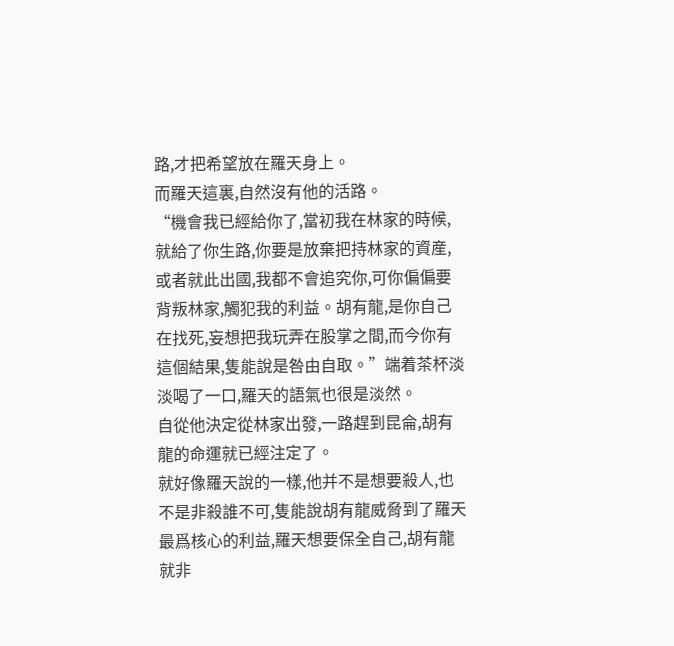路,才把希望放在羅天身上。
而羅天這裏,自然沒有他的活路。
“機會我已經給你了,當初我在林家的時候,就給了你生路,你要是放棄把持林家的資産,或者就此出國,我都不會追究你,可你偏偏要背叛林家,觸犯我的利益。胡有龍,是你自己在找死,妄想把我玩弄在股掌之間,而今你有這個結果,隻能說是咎由自取。”端着茶杯淡淡喝了一口,羅天的語氣也很是淡然。
自從他決定從林家出發,一路趕到昆侖,胡有龍的命運就已經注定了。
就好像羅天說的一樣,他并不是想要殺人,也不是非殺誰不可,隻能說胡有龍威脅到了羅天最爲核心的利益,羅天想要保全自己,胡有龍就非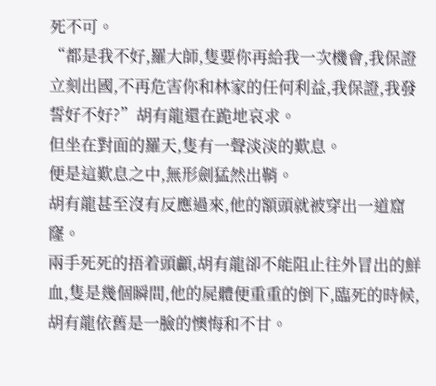死不可。
“都是我不好,羅大師,隻要你再給我一次機會,我保證立刻出國,不再危害你和林家的任何利益,我保證,我發誓好不好?”胡有龍還在跪地哀求。
但坐在對面的羅天,隻有一聲淡淡的歎息。
便是這歎息之中,無形劍猛然出鞘。
胡有龍甚至沒有反應過來,他的額頭就被穿出一道窟窿。
兩手死死的捂着頭顱,胡有龍卻不能阻止往外冒出的鮮血,隻是幾個瞬間,他的屍體便重重的倒下,臨死的時候,胡有龍依舊是一臉的懊悔和不甘。